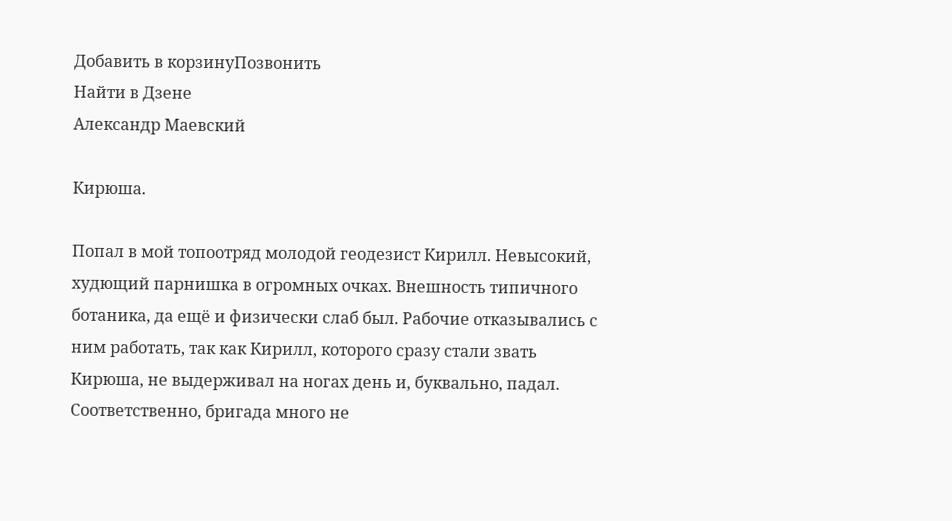Добавить в корзинуПозвонить
Найти в Дзене
Александр Маевский

Кирюша.

Попал в мой топоотряд молодой геодезист Кирилл. Невысокий, худющий парнишка в огромных очках. Внешность типичного ботаника, да ещё и физически слаб был. Рабочие отказывались с ним работать, так как Кирилл, которого сразу стали звать Кирюша, не выдерживал на ногах день и, буквально, падал. Соответственно, бригада много не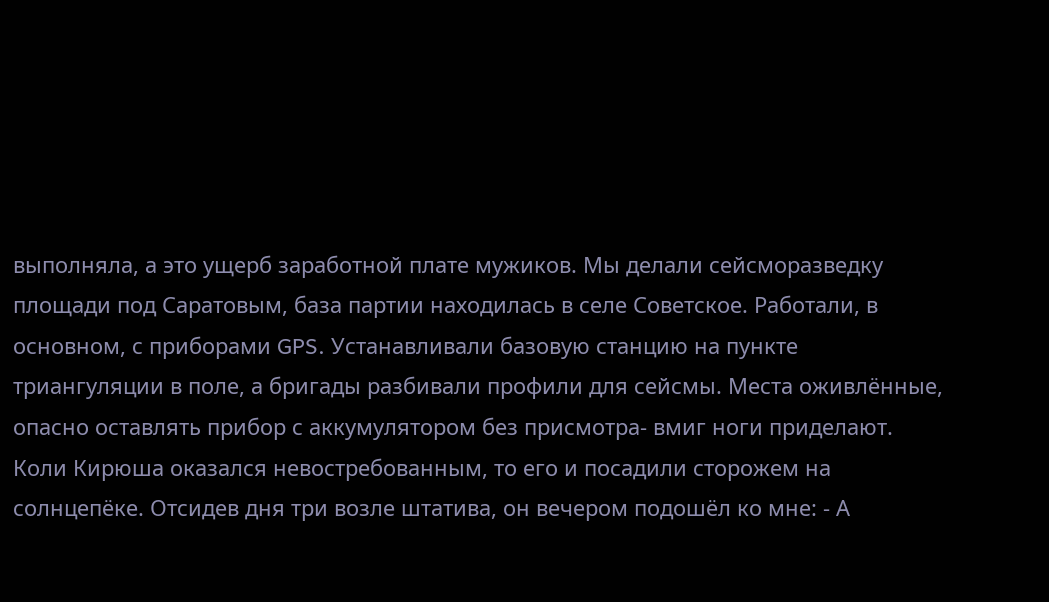выполняла, а это ущерб заработной плате мужиков. Мы делали сейсморазведку площади под Саратовым, база партии находилась в селе Советское. Работали, в основном, с приборами GPS. Устанавливали базовую станцию на пункте триангуляции в поле, а бригады разбивали профили для сейсмы. Места оживлённые, опасно оставлять прибор с аккумулятором без присмотра- вмиг ноги приделают. Коли Кирюша оказался невостребованным, то его и посадили сторожем на солнцепёке. Отсидев дня три возле штатива, он вечером подошёл ко мне: - А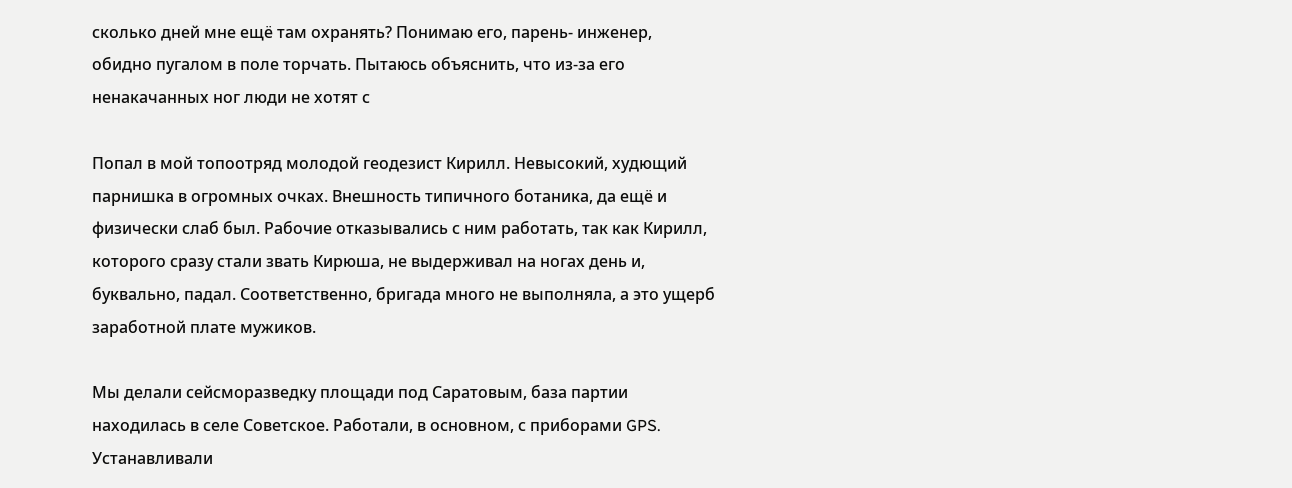сколько дней мне ещё там охранять? Понимаю его, парень- инженер, обидно пугалом в поле торчать. Пытаюсь объяснить, что из-за его ненакачанных ног люди не хотят с

Попал в мой топоотряд молодой геодезист Кирилл. Невысокий, худющий парнишка в огромных очках. Внешность типичного ботаника, да ещё и физически слаб был. Рабочие отказывались с ним работать, так как Кирилл, которого сразу стали звать Кирюша, не выдерживал на ногах день и, буквально, падал. Соответственно, бригада много не выполняла, а это ущерб заработной плате мужиков.

Мы делали сейсморазведку площади под Саратовым, база партии находилась в селе Советское. Работали, в основном, с приборами GPS. Устанавливали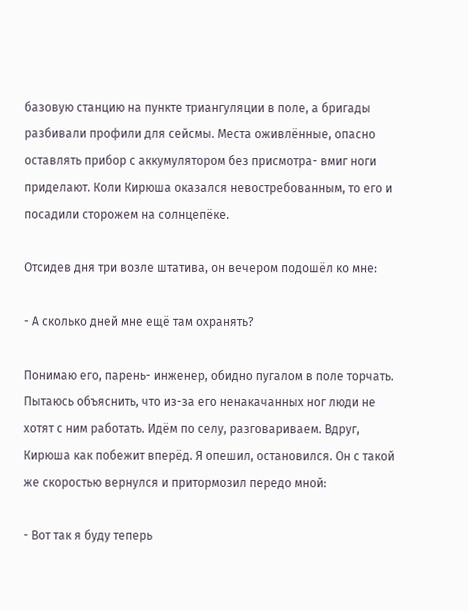базовую станцию на пункте триангуляции в поле, а бригады разбивали профили для сейсмы. Места оживлённые, опасно оставлять прибор с аккумулятором без присмотра- вмиг ноги приделают. Коли Кирюша оказался невостребованным, то его и посадили сторожем на солнцепёке.

Отсидев дня три возле штатива, он вечером подошёл ко мне:

- А сколько дней мне ещё там охранять?

Понимаю его, парень- инженер, обидно пугалом в поле торчать. Пытаюсь объяснить, что из-за его ненакачанных ног люди не хотят с ним работать. Идём по селу, разговариваем. Вдруг, Кирюша как побежит вперёд. Я опешил, остановился. Он с такой же скоростью вернулся и притормозил передо мной:

- Вот так я буду теперь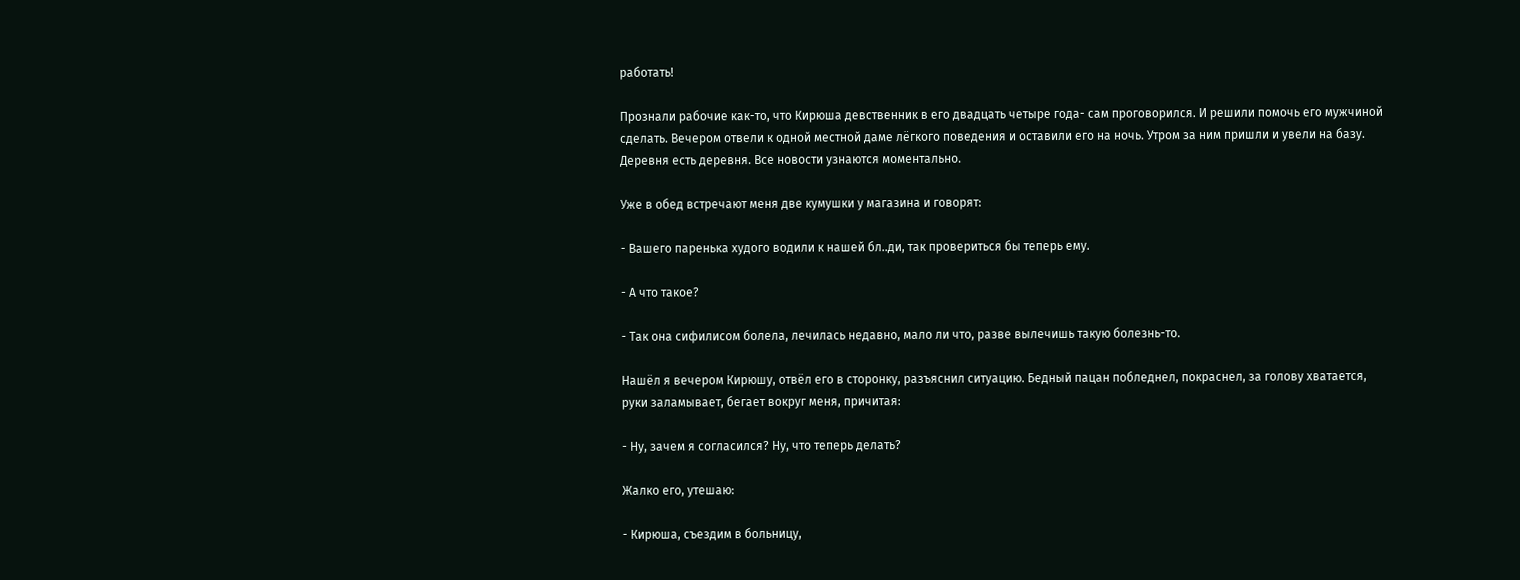работать!

Прознали рабочие как-то, что Кирюша девственник в его двадцать четыре года- сам проговорился. И решили помочь его мужчиной сделать. Вечером отвели к одной местной даме лёгкого поведения и оставили его на ночь. Утром за ним пришли и увели на базу. Деревня есть деревня. Все новости узнаются моментально.

Уже в обед встречают меня две кумушки у магазина и говорят:

- Вашего паренька худого водили к нашей бл..ди, так провериться бы теперь ему.

- А что такое?

- Так она сифилисом болела, лечилась недавно, мало ли что, разве вылечишь такую болезнь-то.

Нашёл я вечером Кирюшу, отвёл его в сторонку, разъяснил ситуацию. Бедный пацан побледнел, покраснел, за голову хватается, руки заламывает, бегает вокруг меня, причитая:

- Ну, зачем я согласился? Ну, что теперь делать?

Жалко его, утешаю:

- Кирюша, съездим в больницу,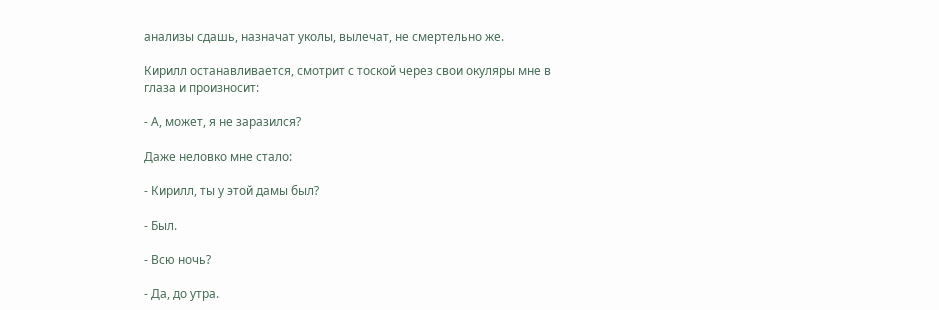анализы сдашь, назначат уколы, вылечат, не смертельно же.

Кирилл останавливается, смотрит с тоской через свои окуляры мне в глаза и произносит:

- А, может, я не заразился?

Даже неловко мне стало:

- Кирилл, ты у этой дамы был?

- Был.

- Всю ночь?

- Да, до утра.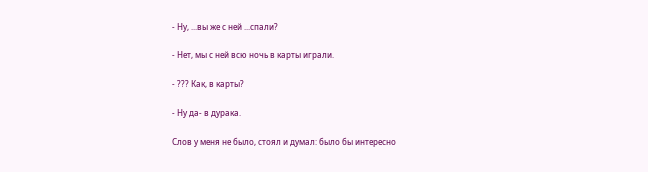- Ну, ...вы же с ней ...спали?

- Нет, мы с ней всю ночь в карты играли.

- ??? Как, в карты?

- Ну да- в дурака.

Слов у меня не было, стоял и думал: было бы интересно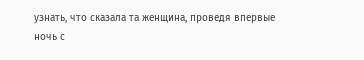узнать, что сказала та женщина, проведя впервые ночь с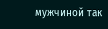мужчиной так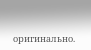оригинально.